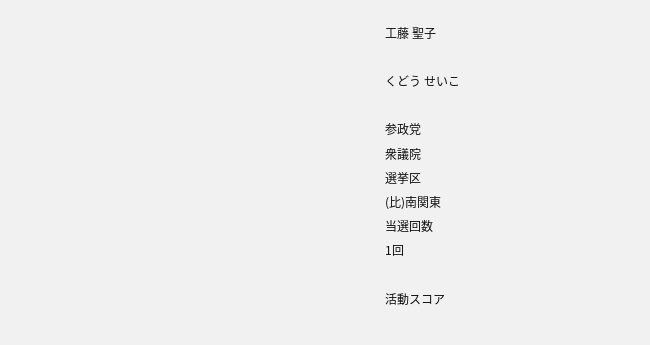工藤 聖子

くどう せいこ

参政党
衆議院
選挙区
(比)南関東
当選回数
1回

活動スコア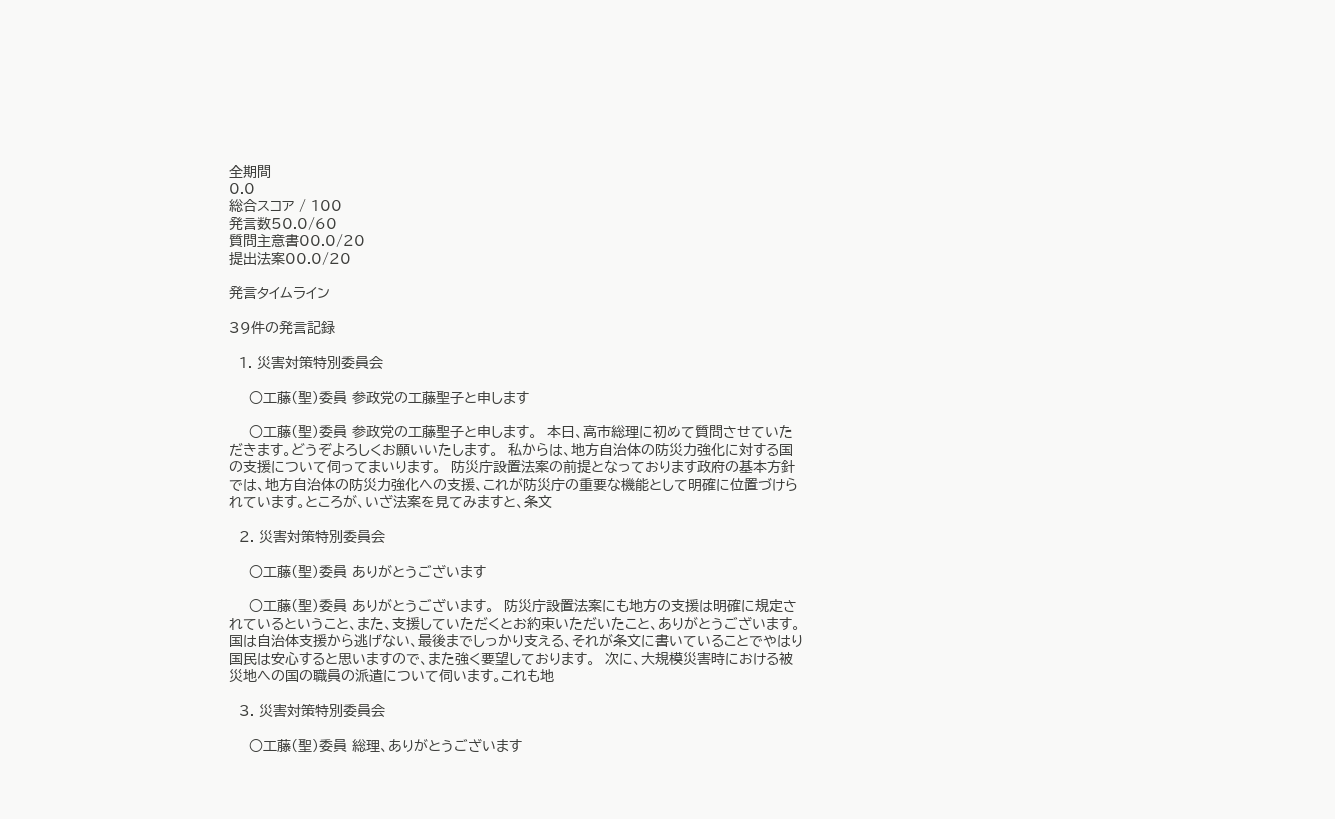全期間
0.0
総合スコア / 100
発言数50.0/60
質問主意書00.0/20
提出法案00.0/20

発言タイムライン

39件の発言記録

  1. 災害対策特別委員会

    ○工藤(聖)委員 参政党の工藤聖子と申します

    ○工藤(聖)委員 参政党の工藤聖子と申します。  本日、高市総理に初めて質問させていただきます。どうぞよろしくお願いいたします。  私からは、地方自治体の防災力強化に対する国の支援について伺ってまいります。  防災庁設置法案の前提となっております政府の基本方針では、地方自治体の防災力強化への支援、これが防災庁の重要な機能として明確に位置づけられています。ところが、いざ法案を見てみますと、条文

  2. 災害対策特別委員会

    ○工藤(聖)委員 ありがとうございます

    ○工藤(聖)委員 ありがとうございます。  防災庁設置法案にも地方の支援は明確に規定されているということ、また、支援していただくとお約束いただいたこと、ありがとうございます。国は自治体支援から逃げない、最後までしっかり支える、それが条文に書いていることでやはり国民は安心すると思いますので、また強く要望しております。  次に、大規模災害時における被災地への国の職員の派遣について伺います。これも地

  3. 災害対策特別委員会

    ○工藤(聖)委員 総理、ありがとうございます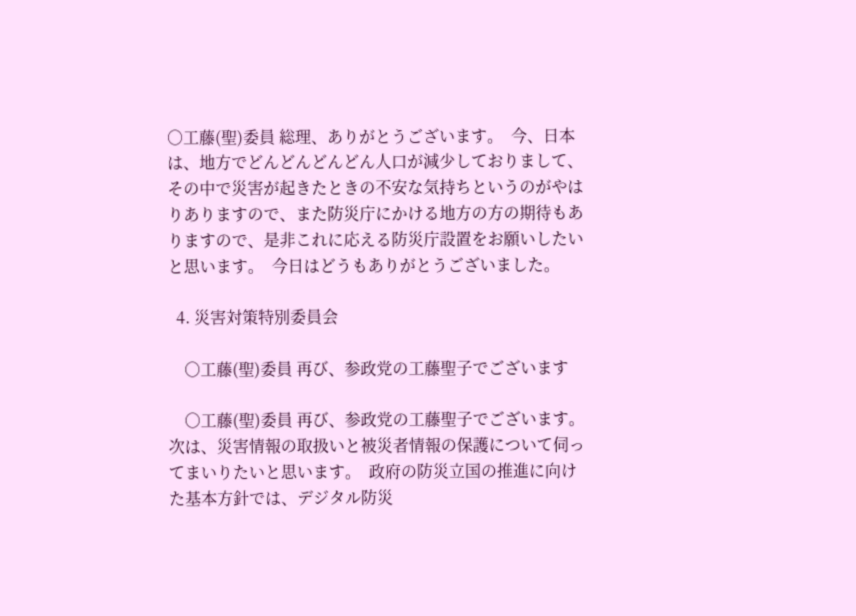○工藤(聖)委員 総理、ありがとうございます。  今、日本は、地方でどんどんどんどん人口が減少しておりまして、その中で災害が起きたときの不安な気持ちというのがやはりありますので、また防災庁にかける地方の方の期待もありますので、是非これに応える防災庁設置をお願いしたいと思います。  今日はどうもありがとうございました。

  4. 災害対策特別委員会

    ○工藤(聖)委員 再び、参政党の工藤聖子でございます

    ○工藤(聖)委員 再び、参政党の工藤聖子でございます。  次は、災害情報の取扱いと被災者情報の保護について伺ってまいりたいと思います。  政府の防災立国の推進に向けた基本方針では、デジタル防災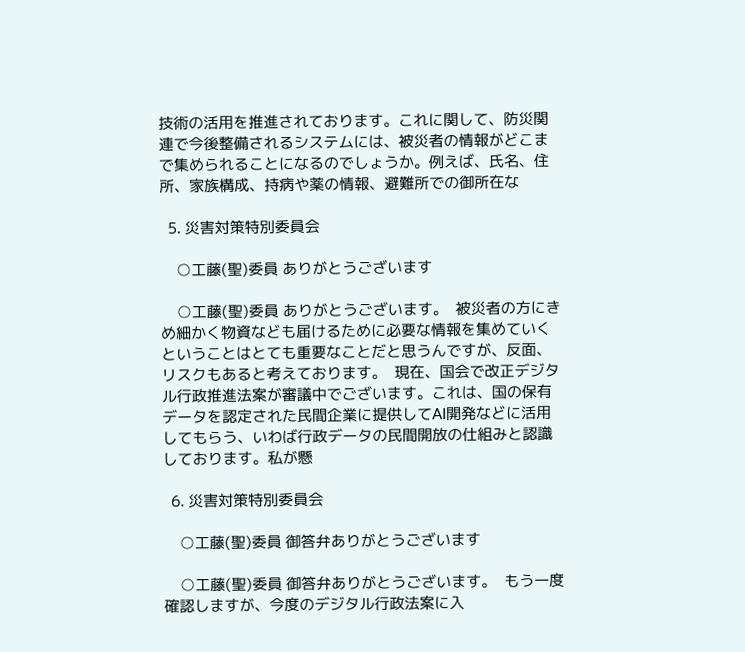技術の活用を推進されております。これに関して、防災関連で今後整備されるシステムには、被災者の情報がどこまで集められることになるのでしょうか。例えば、氏名、住所、家族構成、持病や薬の情報、避難所での御所在な

  5. 災害対策特別委員会

    ○工藤(聖)委員 ありがとうございます

    ○工藤(聖)委員 ありがとうございます。  被災者の方にきめ細かく物資なども届けるために必要な情報を集めていくということはとても重要なことだと思うんですが、反面、リスクもあると考えております。  現在、国会で改正デジタル行政推進法案が審議中でございます。これは、国の保有データを認定された民間企業に提供してAI開発などに活用してもらう、いわば行政データの民間開放の仕組みと認識しております。私が懸

  6. 災害対策特別委員会

    ○工藤(聖)委員 御答弁ありがとうございます

    ○工藤(聖)委員 御答弁ありがとうございます。  もう一度確認しますが、今度のデジタル行政法案に入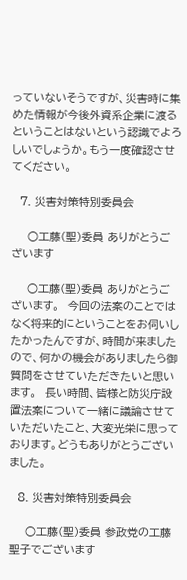っていないそうですが、災害時に集めた情報が今後外資系企業に渡るということはないという認識でよろしいでしょうか。もう一度確認させてください。

  7. 災害対策特別委員会

    ○工藤(聖)委員 ありがとうございます

    ○工藤(聖)委員 ありがとうございます。  今回の法案のことではなく将来的にということをお伺いしたかったんですが、時間が来ましたので、何かの機会がありましたら御質問をさせていただきたいと思います。  長い時間、皆様と防災庁設置法案について一緒に議論させていただいたこと、大変光栄に思っております。どうもありがとうございました。

  8. 災害対策特別委員会

    ○工藤(聖)委員 参政党の工藤聖子でございます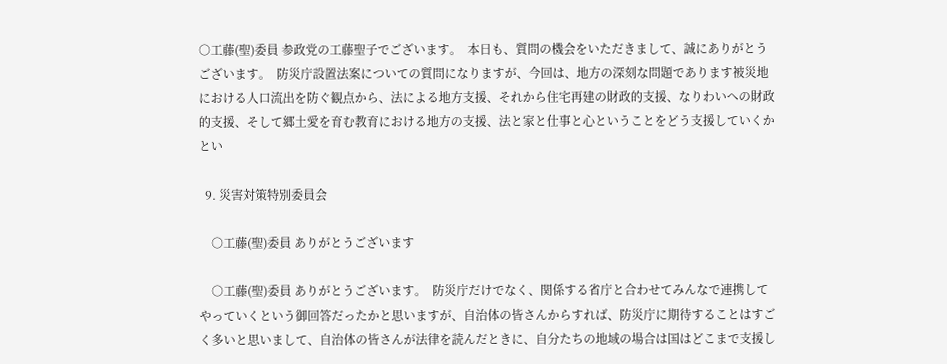○工藤(聖)委員 参政党の工藤聖子でございます。  本日も、質問の機会をいただきまして、誠にありがとうございます。  防災庁設置法案についての質問になりますが、今回は、地方の深刻な問題であります被災地における人口流出を防ぐ観点から、法による地方支援、それから住宅再建の財政的支援、なりわいへの財政的支援、そして郷土愛を育む教育における地方の支援、法と家と仕事と心ということをどう支援していくかとい

  9. 災害対策特別委員会

    ○工藤(聖)委員 ありがとうございます

    ○工藤(聖)委員 ありがとうございます。  防災庁だけでなく、関係する省庁と合わせてみんなで連携してやっていくという御回答だったかと思いますが、自治体の皆さんからすれば、防災庁に期待することはすごく多いと思いまして、自治体の皆さんが法律を読んだときに、自分たちの地域の場合は国はどこまで支援し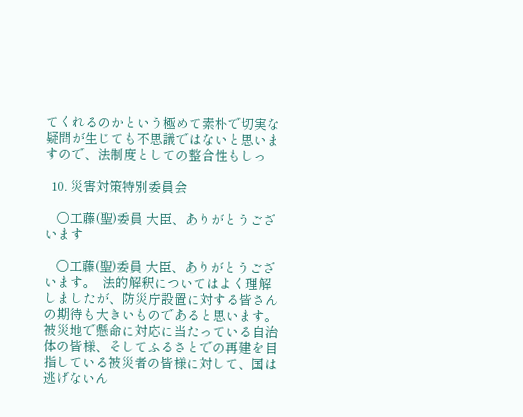てくれるのかという極めて素朴で切実な疑問が生じても不思議ではないと思いますので、法制度としての整合性もしっ

  10. 災害対策特別委員会

    ○工藤(聖)委員 大臣、ありがとうございます

    ○工藤(聖)委員 大臣、ありがとうございます。  法的解釈についてはよく理解しましたが、防災庁設置に対する皆さんの期待も大きいものであると思います。被災地で懸命に対応に当たっている自治体の皆様、そしてふるさとでの再建を目指している被災者の皆様に対して、国は逃げないん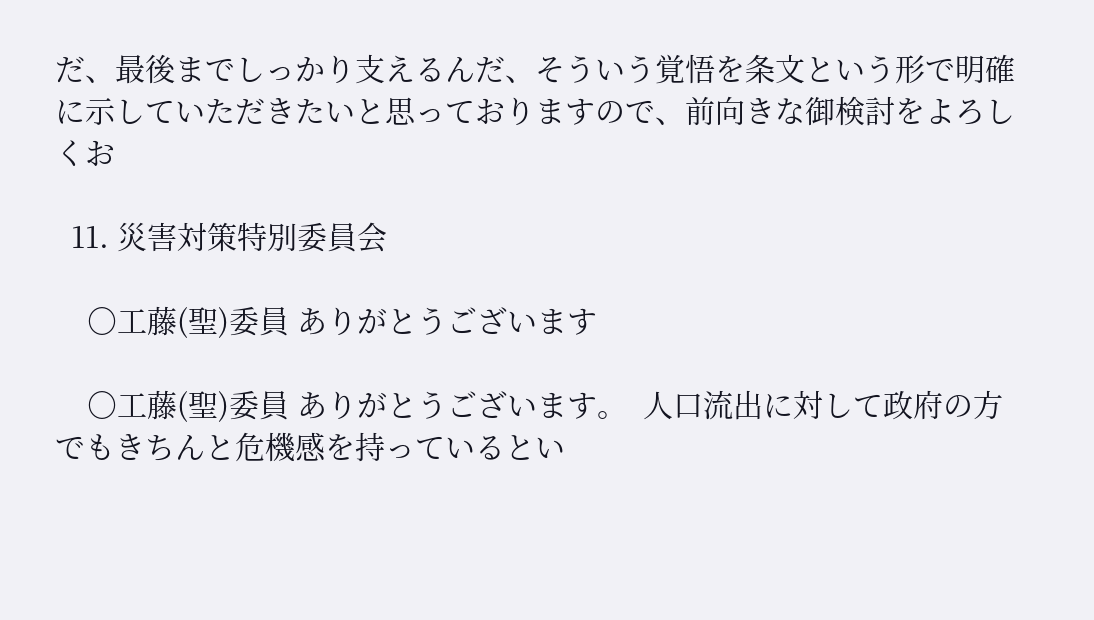だ、最後までしっかり支えるんだ、そういう覚悟を条文という形で明確に示していただきたいと思っておりますので、前向きな御検討をよろしくお

  11. 災害対策特別委員会

    ○工藤(聖)委員 ありがとうございます

    ○工藤(聖)委員 ありがとうございます。  人口流出に対して政府の方でもきちんと危機感を持っているとい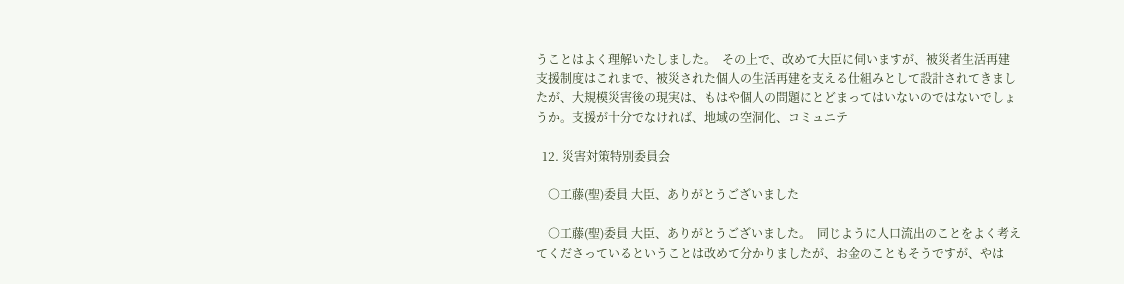うことはよく理解いたしました。  その上で、改めて大臣に伺いますが、被災者生活再建支援制度はこれまで、被災された個人の生活再建を支える仕組みとして設計されてきましたが、大規模災害後の現実は、もはや個人の問題にとどまってはいないのではないでしょうか。支援が十分でなければ、地域の空洞化、コミュニテ

  12. 災害対策特別委員会

    ○工藤(聖)委員 大臣、ありがとうございました

    ○工藤(聖)委員 大臣、ありがとうございました。  同じように人口流出のことをよく考えてくださっているということは改めて分かりましたが、お金のこともそうですが、やは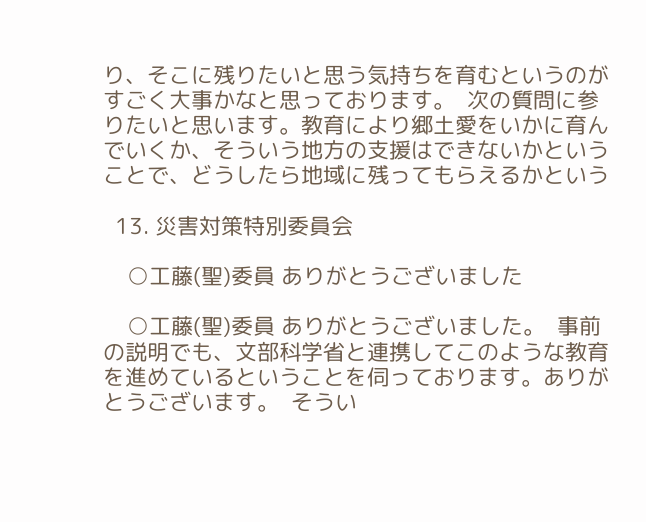り、そこに残りたいと思う気持ちを育むというのがすごく大事かなと思っております。  次の質問に参りたいと思います。教育により郷土愛をいかに育んでいくか、そういう地方の支援はできないかということで、どうしたら地域に残ってもらえるかという

  13. 災害対策特別委員会

    ○工藤(聖)委員 ありがとうございました

    ○工藤(聖)委員 ありがとうございました。  事前の説明でも、文部科学省と連携してこのような教育を進めているということを伺っております。ありがとうございます。  そうい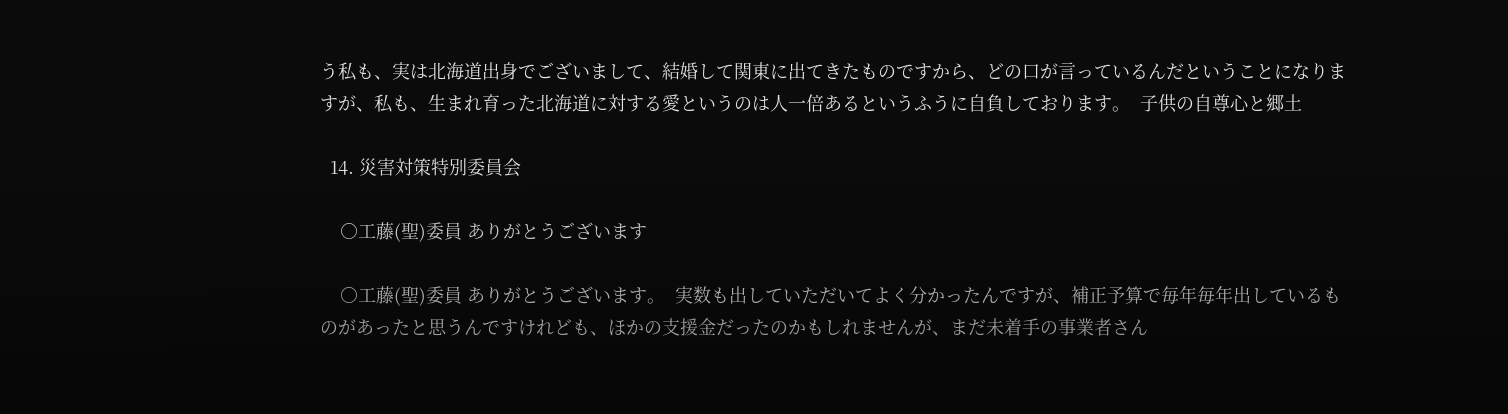う私も、実は北海道出身でございまして、結婚して関東に出てきたものですから、どの口が言っているんだということになりますが、私も、生まれ育った北海道に対する愛というのは人一倍あるというふうに自負しております。  子供の自尊心と郷土

  14. 災害対策特別委員会

    ○工藤(聖)委員 ありがとうございます

    ○工藤(聖)委員 ありがとうございます。  実数も出していただいてよく分かったんですが、補正予算で毎年毎年出しているものがあったと思うんですけれども、ほかの支援金だったのかもしれませんが、まだ未着手の事業者さん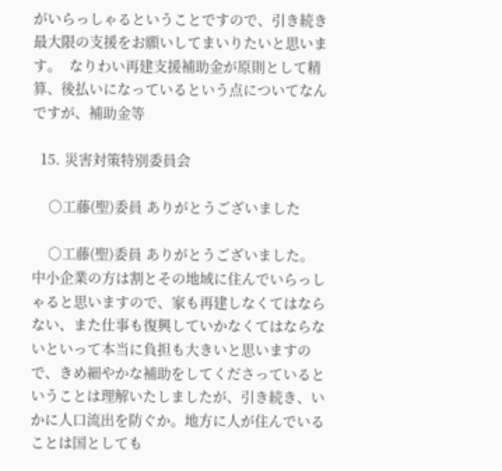がいらっしゃるということですので、引き続き最大限の支援をお願いしてまいりたいと思います。  なりわい再建支援補助金が原則として精算、後払いになっているという点についてなんですが、補助金等

  15. 災害対策特別委員会

    ○工藤(聖)委員 ありがとうございました

    ○工藤(聖)委員 ありがとうございました。  中小企業の方は割とその地域に住んでいらっしゃると思いますので、家も再建しなくてはならない、また仕事も復興していかなくてはならないといって本当に負担も大きいと思いますので、きめ細やかな補助をしてくださっているということは理解いたしましたが、引き続き、いかに人口流出を防ぐか。地方に人が住んでいることは国としても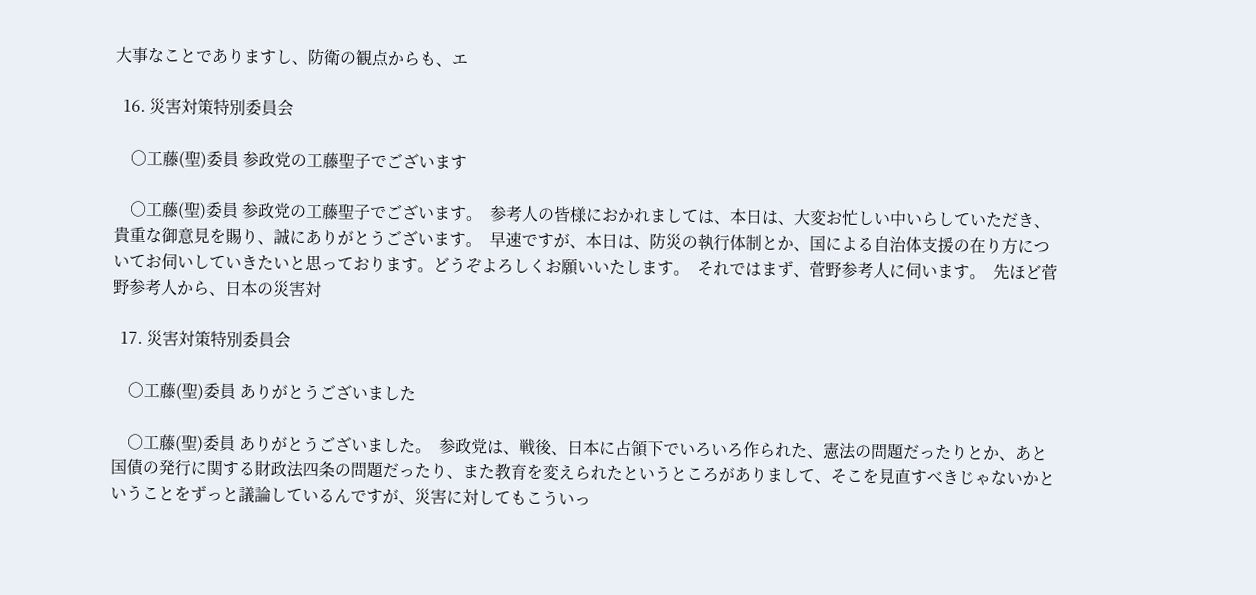大事なことでありますし、防衛の観点からも、エ

  16. 災害対策特別委員会

    ○工藤(聖)委員 参政党の工藤聖子でございます

    ○工藤(聖)委員 参政党の工藤聖子でございます。  参考人の皆様におかれましては、本日は、大変お忙しい中いらしていただき、貴重な御意見を賜り、誠にありがとうございます。  早速ですが、本日は、防災の執行体制とか、国による自治体支援の在り方についてお伺いしていきたいと思っております。どうぞよろしくお願いいたします。  それではまず、菅野参考人に伺います。  先ほど菅野参考人から、日本の災害対

  17. 災害対策特別委員会

    ○工藤(聖)委員 ありがとうございました

    ○工藤(聖)委員 ありがとうございました。  参政党は、戦後、日本に占領下でいろいろ作られた、憲法の問題だったりとか、あと国債の発行に関する財政法四条の問題だったり、また教育を変えられたというところがありまして、そこを見直すべきじゃないかということをずっと議論しているんですが、災害に対してもこういっ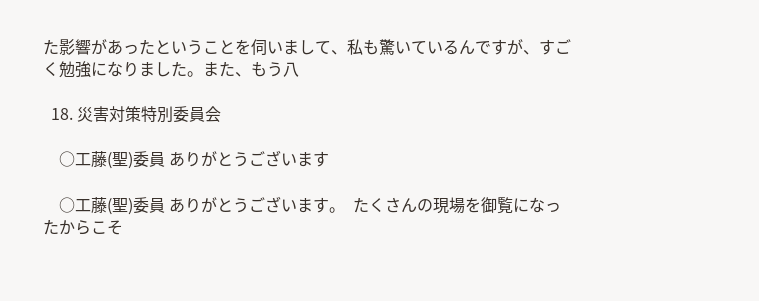た影響があったということを伺いまして、私も驚いているんですが、すごく勉強になりました。また、もう八

  18. 災害対策特別委員会

    ○工藤(聖)委員 ありがとうございます

    ○工藤(聖)委員 ありがとうございます。  たくさんの現場を御覧になったからこそ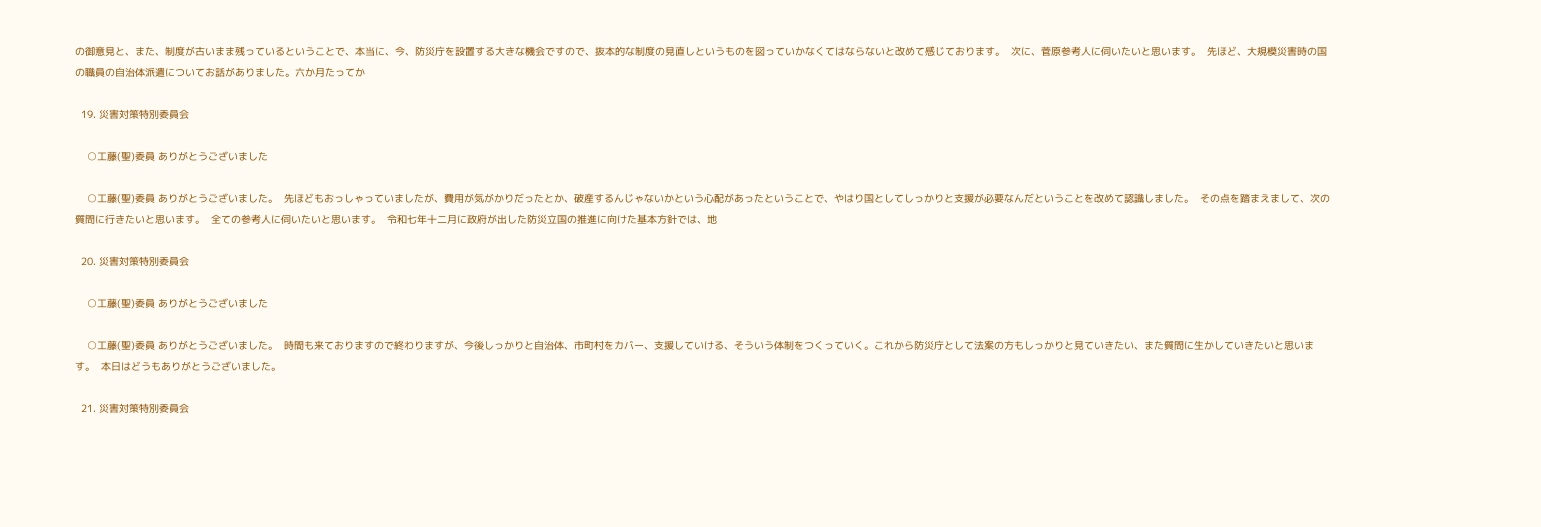の御意見と、また、制度が古いまま残っているということで、本当に、今、防災庁を設置する大きな機会ですので、抜本的な制度の見直しというものを図っていかなくてはならないと改めて感じております。  次に、菅原参考人に伺いたいと思います。  先ほど、大規模災害時の国の職員の自治体派遣についてお話がありました。六か月たってか

  19. 災害対策特別委員会

    ○工藤(聖)委員 ありがとうございました

    ○工藤(聖)委員 ありがとうございました。  先ほどもおっしゃっていましたが、費用が気がかりだったとか、破産するんじゃないかという心配があったということで、やはり国としてしっかりと支援が必要なんだということを改めて認識しました。  その点を踏まえまして、次の質問に行きたいと思います。  全ての参考人に伺いたいと思います。  令和七年十二月に政府が出した防災立国の推進に向けた基本方針では、地

  20. 災害対策特別委員会

    ○工藤(聖)委員 ありがとうございました

    ○工藤(聖)委員 ありがとうございました。  時間も来ておりますので終わりますが、今後しっかりと自治体、市町村をカバー、支援していける、そういう体制をつくっていく。これから防災庁として法案の方もしっかりと見ていきたい、また質問に生かしていきたいと思います。  本日はどうもありがとうございました。

  21. 災害対策特別委員会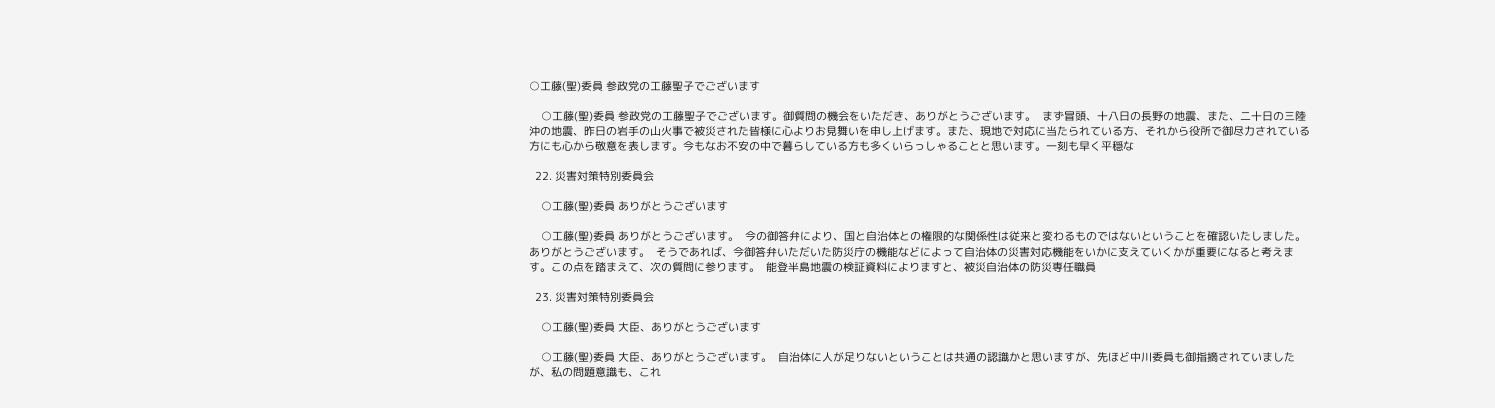○工藤(聖)委員 参政党の工藤聖子でございます

    ○工藤(聖)委員 参政党の工藤聖子でございます。御質問の機会をいただき、ありがとうございます。  まず冒頭、十八日の長野の地震、また、二十日の三陸沖の地震、昨日の岩手の山火事で被災された皆様に心よりお見舞いを申し上げます。また、現地で対応に当たられている方、それから役所で御尽力されている方にも心から敬意を表します。今もなお不安の中で暮らしている方も多くいらっしゃることと思います。一刻も早く平穏な

  22. 災害対策特別委員会

    ○工藤(聖)委員 ありがとうございます

    ○工藤(聖)委員 ありがとうございます。  今の御答弁により、国と自治体との権限的な関係性は従来と変わるものではないということを確認いたしました。ありがとうございます。  そうであれば、今御答弁いただいた防災庁の機能などによって自治体の災害対応機能をいかに支えていくかが重要になると考えます。この点を踏まえて、次の質問に参ります。  能登半島地震の検証資料によりますと、被災自治体の防災専任職員

  23. 災害対策特別委員会

    ○工藤(聖)委員 大臣、ありがとうございます

    ○工藤(聖)委員 大臣、ありがとうございます。  自治体に人が足りないということは共通の認識かと思いますが、先ほど中川委員も御指摘されていましたが、私の問題意識も、これ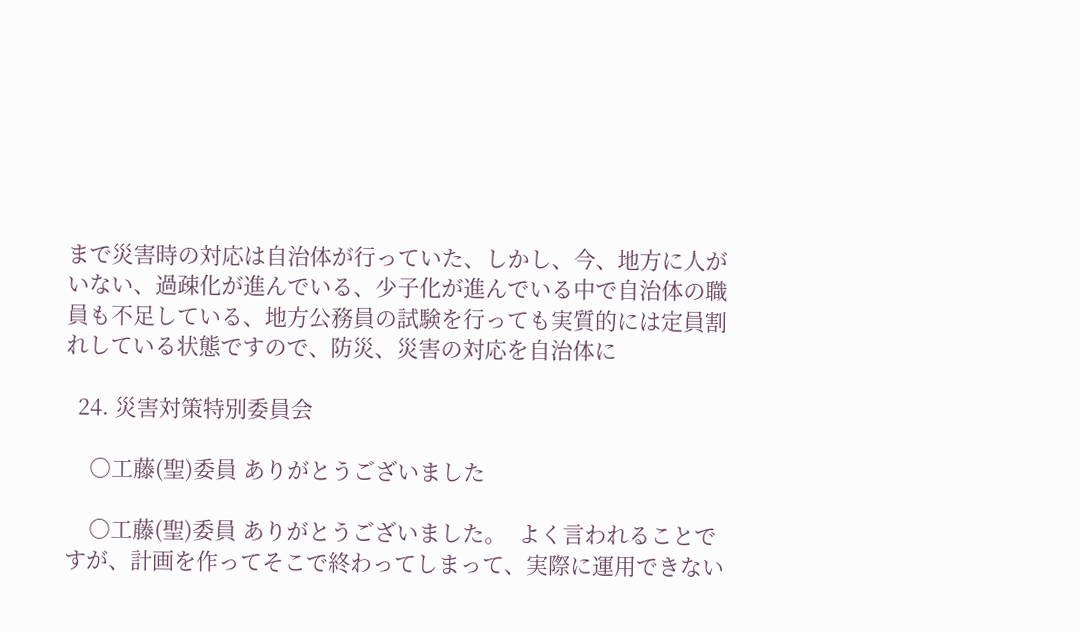まで災害時の対応は自治体が行っていた、しかし、今、地方に人がいない、過疎化が進んでいる、少子化が進んでいる中で自治体の職員も不足している、地方公務員の試験を行っても実質的には定員割れしている状態ですので、防災、災害の対応を自治体に

  24. 災害対策特別委員会

    ○工藤(聖)委員 ありがとうございました

    ○工藤(聖)委員 ありがとうございました。  よく言われることですが、計画を作ってそこで終わってしまって、実際に運用できない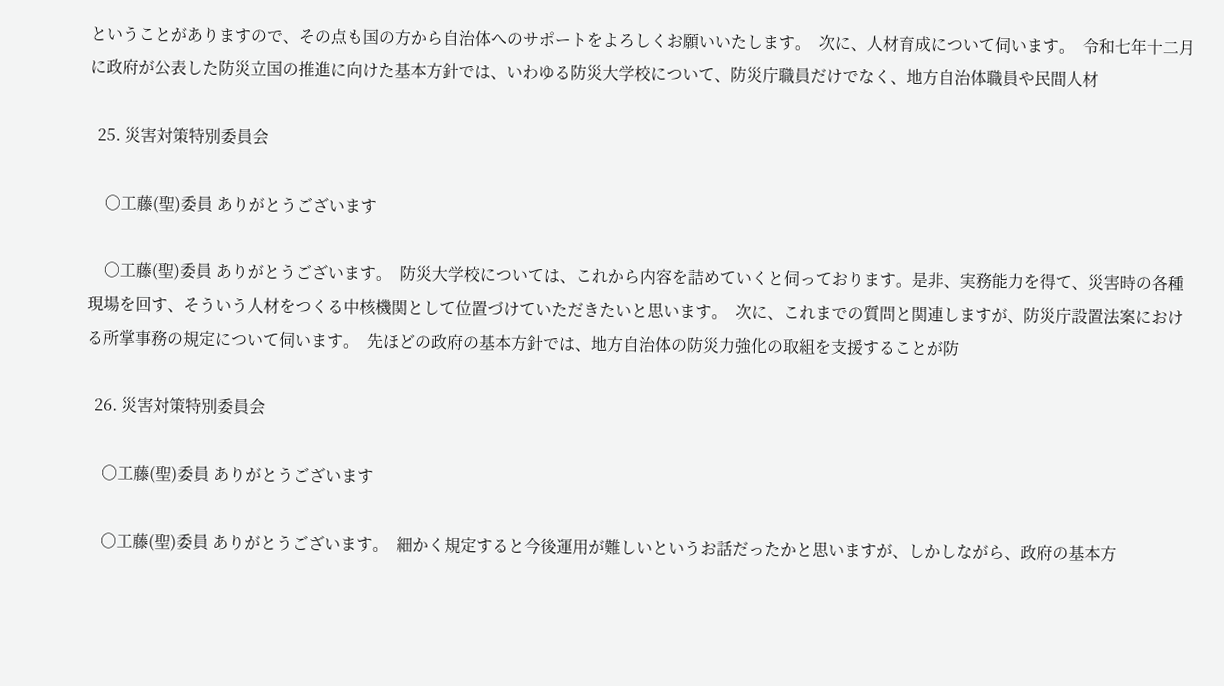ということがありますので、その点も国の方から自治体へのサポートをよろしくお願いいたします。  次に、人材育成について伺います。  令和七年十二月に政府が公表した防災立国の推進に向けた基本方針では、いわゆる防災大学校について、防災庁職員だけでなく、地方自治体職員や民間人材

  25. 災害対策特別委員会

    ○工藤(聖)委員 ありがとうございます

    ○工藤(聖)委員 ありがとうございます。  防災大学校については、これから内容を詰めていくと伺っております。是非、実務能力を得て、災害時の各種現場を回す、そういう人材をつくる中核機関として位置づけていただきたいと思います。  次に、これまでの質問と関連しますが、防災庁設置法案における所掌事務の規定について伺います。  先ほどの政府の基本方針では、地方自治体の防災力強化の取組を支援することが防

  26. 災害対策特別委員会

    ○工藤(聖)委員 ありがとうございます

    ○工藤(聖)委員 ありがとうございます。  細かく規定すると今後運用が難しいというお話だったかと思いますが、しかしながら、政府の基本方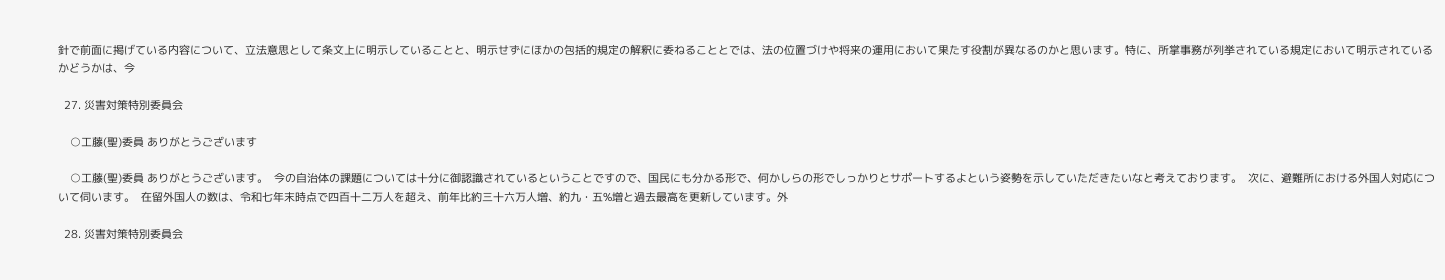針で前面に掲げている内容について、立法意思として条文上に明示していることと、明示せずにほかの包括的規定の解釈に委ねることとでは、法の位置づけや将来の運用において果たす役割が異なるのかと思います。特に、所掌事務が列挙されている規定において明示されているかどうかは、今

  27. 災害対策特別委員会

    ○工藤(聖)委員 ありがとうございます

    ○工藤(聖)委員 ありがとうございます。  今の自治体の課題については十分に御認識されているということですので、国民にも分かる形で、何かしらの形でしっかりとサポートするよという姿勢を示していただきたいなと考えております。  次に、避難所における外国人対応について伺います。  在留外国人の数は、令和七年末時点で四百十二万人を超え、前年比約三十六万人増、約九・五%増と過去最高を更新しています。外

  28. 災害対策特別委員会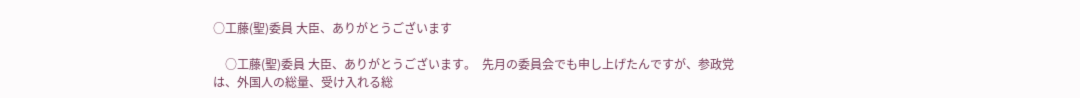○工藤(聖)委員 大臣、ありがとうございます

    ○工藤(聖)委員 大臣、ありがとうございます。  先月の委員会でも申し上げたんですが、参政党は、外国人の総量、受け入れる総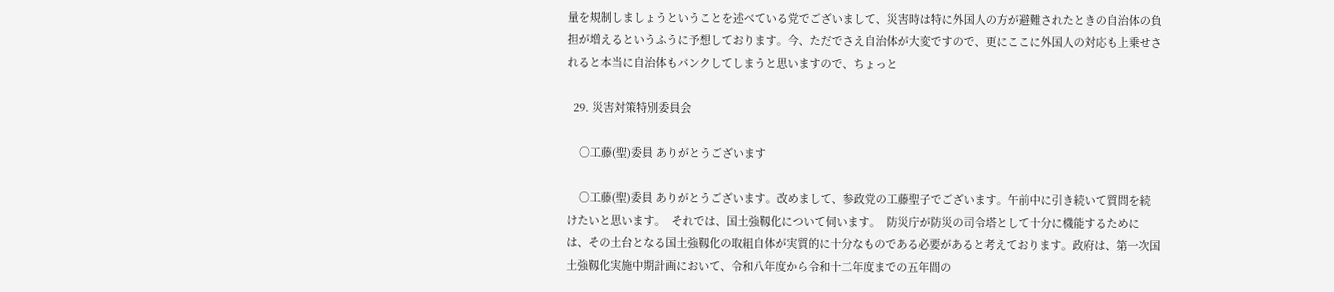量を規制しましょうということを述べている党でございまして、災害時は特に外国人の方が避難されたときの自治体の負担が増えるというふうに予想しております。今、ただでさえ自治体が大変ですので、更にここに外国人の対応も上乗せされると本当に自治体もパンクしてしまうと思いますので、ちょっと

  29. 災害対策特別委員会

    ○工藤(聖)委員 ありがとうございます

    ○工藤(聖)委員 ありがとうございます。改めまして、参政党の工藤聖子でございます。午前中に引き続いて質問を続けたいと思います。  それでは、国土強靱化について伺います。  防災庁が防災の司令塔として十分に機能するためには、その土台となる国土強靱化の取組自体が実質的に十分なものである必要があると考えております。政府は、第一次国土強靱化実施中期計画において、令和八年度から令和十二年度までの五年間の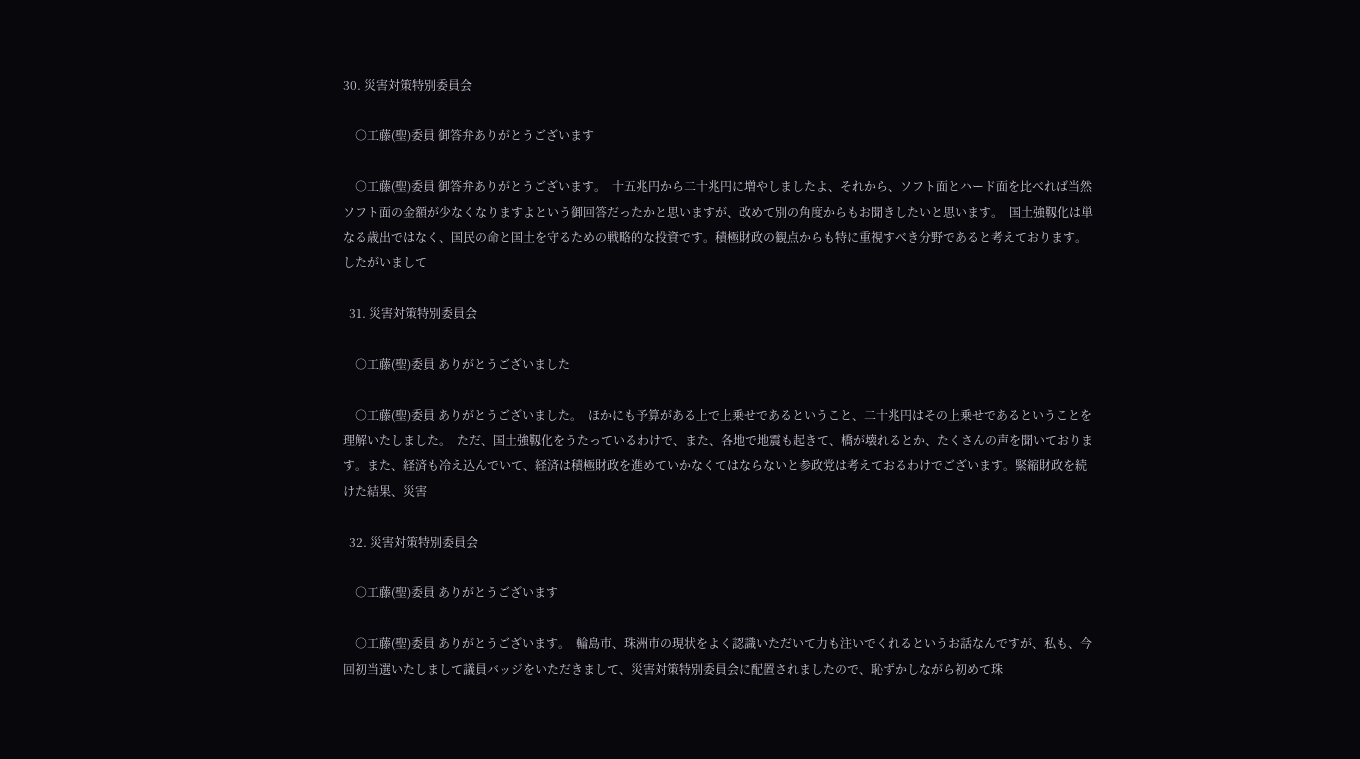30. 災害対策特別委員会

    ○工藤(聖)委員 御答弁ありがとうございます

    ○工藤(聖)委員 御答弁ありがとうございます。  十五兆円から二十兆円に増やしましたよ、それから、ソフト面とハード面を比べれば当然ソフト面の金額が少なくなりますよという御回答だったかと思いますが、改めて別の角度からもお聞きしたいと思います。  国土強靱化は単なる歳出ではなく、国民の命と国土を守るための戦略的な投資です。積極財政の観点からも特に重視すべき分野であると考えております。したがいまして

  31. 災害対策特別委員会

    ○工藤(聖)委員 ありがとうございました

    ○工藤(聖)委員 ありがとうございました。  ほかにも予算がある上で上乗せであるということ、二十兆円はその上乗せであるということを理解いたしました。  ただ、国土強靱化をうたっているわけで、また、各地で地震も起きて、橋が壊れるとか、たくさんの声を聞いております。また、経済も冷え込んでいて、経済は積極財政を進めていかなくてはならないと参政党は考えておるわけでございます。緊縮財政を続けた結果、災害

  32. 災害対策特別委員会

    ○工藤(聖)委員 ありがとうございます

    ○工藤(聖)委員 ありがとうございます。  輪島市、珠洲市の現状をよく認識いただいて力も注いでくれるというお話なんですが、私も、今回初当選いたしまして議員バッジをいただきまして、災害対策特別委員会に配置されましたので、恥ずかしながら初めて珠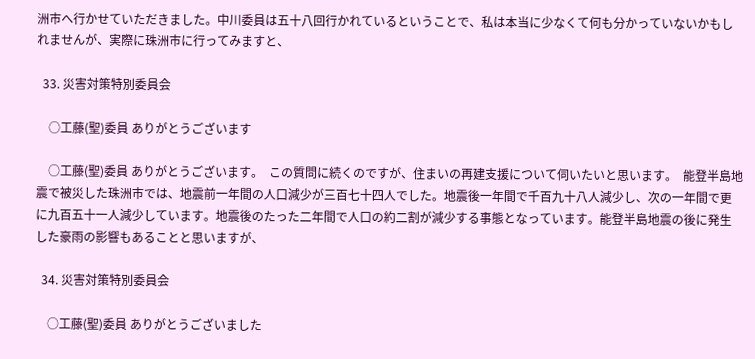洲市へ行かせていただきました。中川委員は五十八回行かれているということで、私は本当に少なくて何も分かっていないかもしれませんが、実際に珠洲市に行ってみますと、

  33. 災害対策特別委員会

    ○工藤(聖)委員 ありがとうございます

    ○工藤(聖)委員 ありがとうございます。  この質問に続くのですが、住まいの再建支援について伺いたいと思います。  能登半島地震で被災した珠洲市では、地震前一年間の人口減少が三百七十四人でした。地震後一年間で千百九十八人減少し、次の一年間で更に九百五十一人減少しています。地震後のたった二年間で人口の約二割が減少する事態となっています。能登半島地震の後に発生した豪雨の影響もあることと思いますが、

  34. 災害対策特別委員会

    ○工藤(聖)委員 ありがとうございました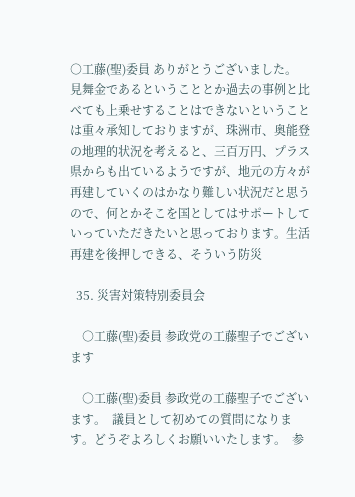○工藤(聖)委員 ありがとうございました。  見舞金であるということとか過去の事例と比べても上乗せすることはできないということは重々承知しておりますが、珠洲市、奥能登の地理的状況を考えると、三百万円、プラス県からも出ているようですが、地元の方々が再建していくのはかなり難しい状況だと思うので、何とかそこを国としてはサポートしていっていただきたいと思っております。生活再建を後押しできる、そういう防災

  35. 災害対策特別委員会

    ○工藤(聖)委員 参政党の工藤聖子でございます

    ○工藤(聖)委員 参政党の工藤聖子でございます。  議員として初めての質問になります。どうぞよろしくお願いいたします。  参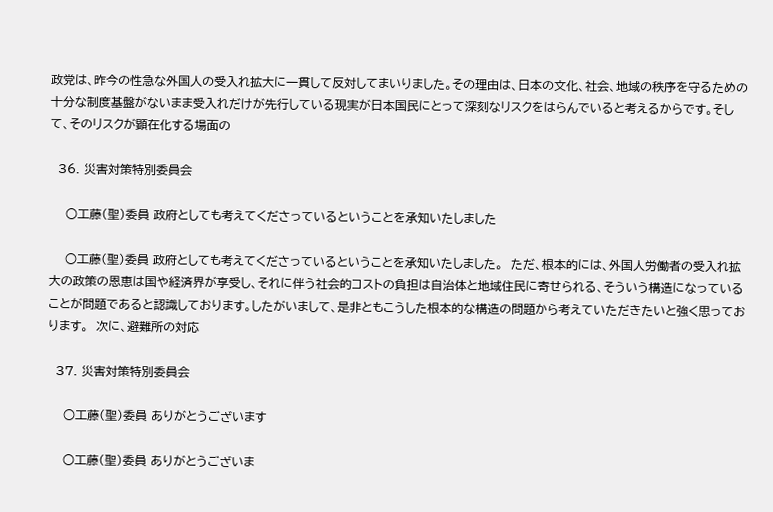政党は、昨今の性急な外国人の受入れ拡大に一貫して反対してまいりました。その理由は、日本の文化、社会、地域の秩序を守るための十分な制度基盤がないまま受入れだけが先行している現実が日本国民にとって深刻なリスクをはらんでいると考えるからです。そして、そのリスクが顕在化する場面の

  36. 災害対策特別委員会

    ○工藤(聖)委員 政府としても考えてくださっているということを承知いたしました

    ○工藤(聖)委員 政府としても考えてくださっているということを承知いたしました。  ただ、根本的には、外国人労働者の受入れ拡大の政策の恩恵は国や経済界が享受し、それに伴う社会的コストの負担は自治体と地域住民に寄せられる、そういう構造になっていることが問題であると認識しております。したがいまして、是非ともこうした根本的な構造の問題から考えていただきたいと強く思っております。  次に、避難所の対応

  37. 災害対策特別委員会

    ○工藤(聖)委員 ありがとうございます

    ○工藤(聖)委員 ありがとうございま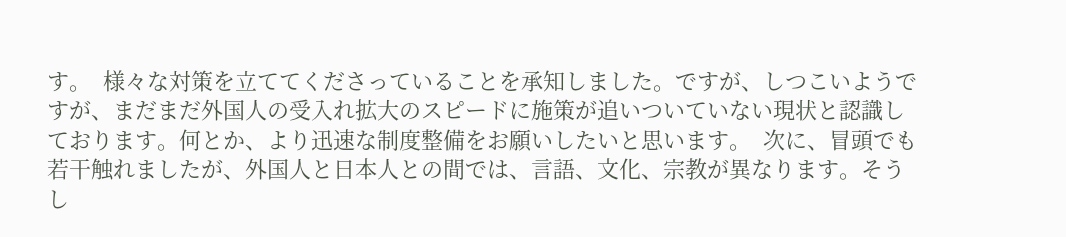す。  様々な対策を立ててくださっていることを承知しました。ですが、しつこいようですが、まだまだ外国人の受入れ拡大のスピードに施策が追いついていない現状と認識しております。何とか、より迅速な制度整備をお願いしたいと思います。  次に、冒頭でも若干触れましたが、外国人と日本人との間では、言語、文化、宗教が異なります。そうし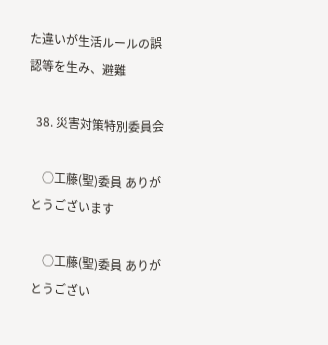た違いが生活ルールの誤認等を生み、避難

  38. 災害対策特別委員会

    ○工藤(聖)委員 ありがとうございます

    ○工藤(聖)委員 ありがとうござい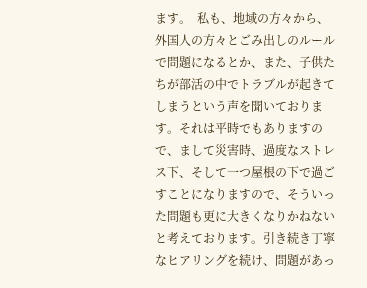ます。  私も、地域の方々から、外国人の方々とごみ出しのルールで問題になるとか、また、子供たちが部活の中でトラブルが起きてしまうという声を聞いております。それは平時でもありますので、まして災害時、過度なストレス下、そして一つ屋根の下で過ごすことになりますので、そういった問題も更に大きくなりかねないと考えております。引き続き丁寧なヒアリングを続け、問題があっ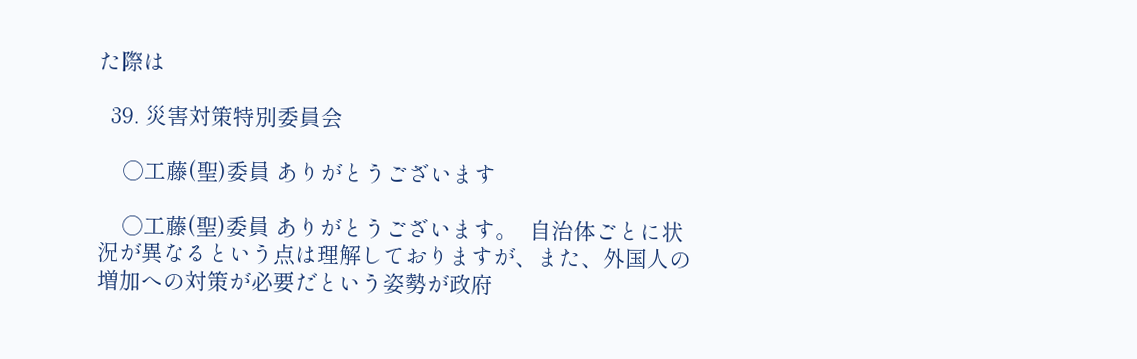た際は

  39. 災害対策特別委員会

    ○工藤(聖)委員 ありがとうございます

    ○工藤(聖)委員 ありがとうございます。  自治体ごとに状況が異なるという点は理解しておりますが、また、外国人の増加への対策が必要だという姿勢が政府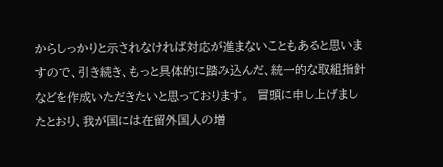からしっかりと示されなければ対応が進まないこともあると思いますので、引き続き、もっと具体的に踏み込んだ、統一的な取組指針などを作成いただきたいと思っております。  冒頭に申し上げましたとおり、我が国には在留外国人の増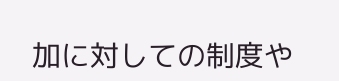加に対しての制度や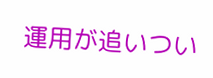運用が追いつい